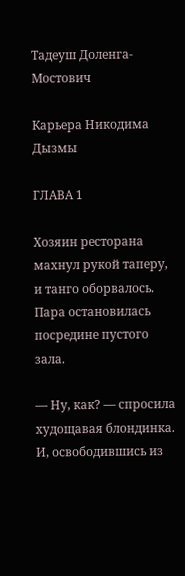Тадеуш Доленга-Мостович

Карьера Никодима Дызмы

ГЛАВА 1

Хозяин ресторана махнул рукой таперу, и танго оборвалось. Пара остановилась посредине пустого зала.

— Ну, как? — спросила худощавая блондинка. И, освободившись из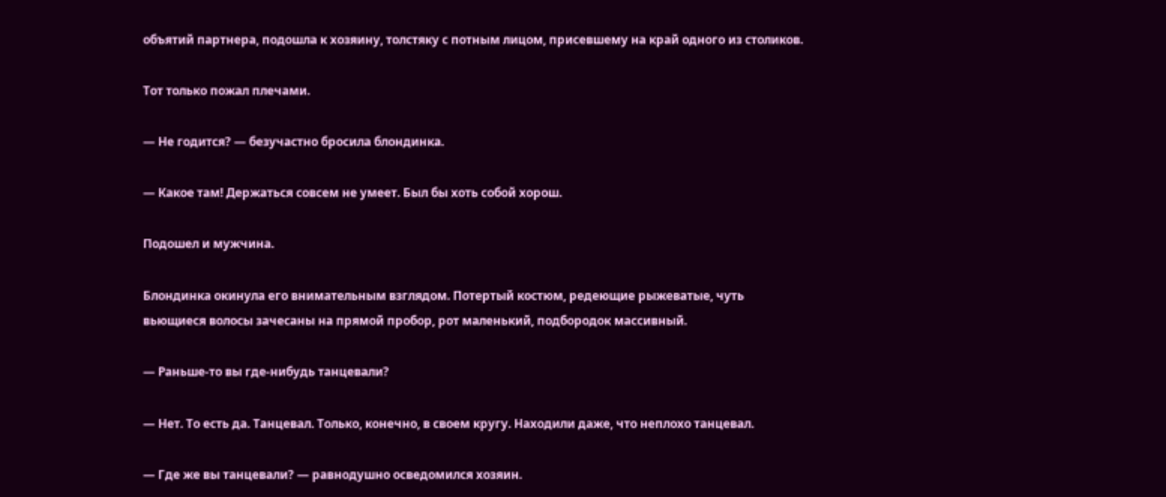объятий партнера, подошла к хозяину, толстяку с потным лицом, присевшему на край одного из столиков.

Тот только пожал плечами.

— Не годится? — безучастно бросила блондинка.

— Какое там! Держаться совсем не умеет. Был бы хоть собой хорош.

Подошел и мужчина.

Блондинка окинула его внимательным взглядом. Потертый костюм, редеющие рыжеватые, чуть вьющиеся волосы зачесаны на прямой пробор, рот маленький, подбородок массивный.

— Раньше-то вы где-нибудь танцевали?

— Нет. То есть да. Танцевал. Только, конечно, в своем кругу. Находили даже, что неплохо танцевал.

— Где же вы танцевали? — равнодушно осведомился хозяин.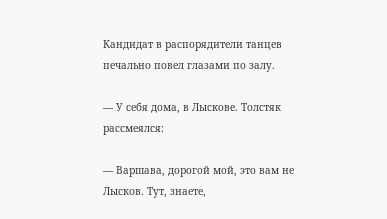Кандидат в распорядители танцев печально повел глазами по залу.

— У себя дома, в Лыскове. Толстяк рассмеялся:

— Варшава, дорогой мой, это вам не Лысков. Тут, знаете,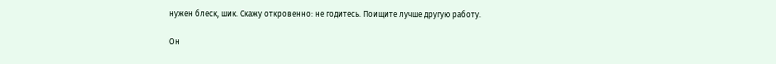нужен блеск, шик. Скажу откровенно: не годитесь. Поищите лучше другую работу.

Он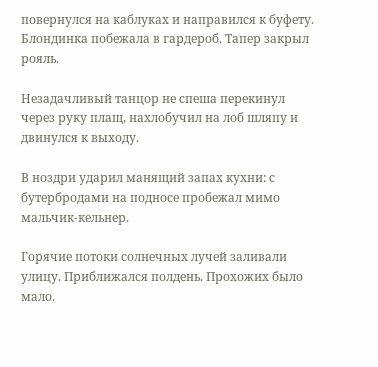повернулся на каблуках и направился к буфету. Блондинка побежала в гардероб. Тапер закрыл рояль.

Незадачливый танцор не спеша перекинул через руку плащ, нахлобучил на лоб шляпу и двинулся к выходу.

В ноздри ударил манящий запах кухни: с бутербродами на подносе пробежал мимо мальчик-кельнер.

Горячие потоки солнечных лучей заливали улицу. Приближался полдень. Прохожих было мало.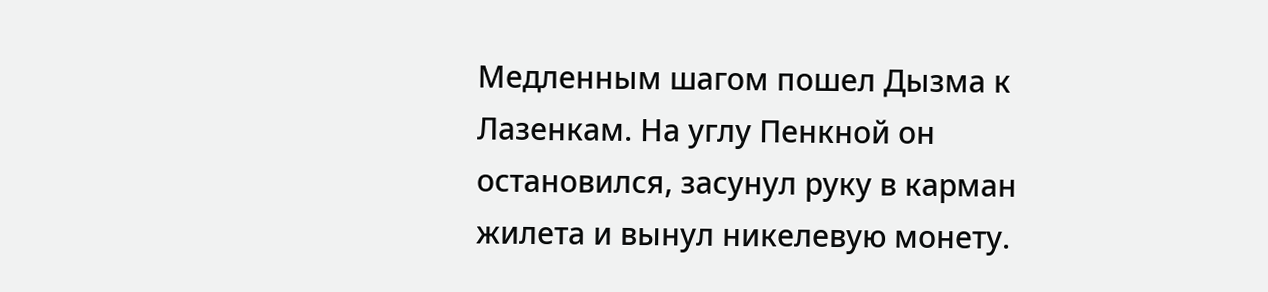Медленным шагом пошел Дызма к Лазенкам. На углу Пенкной он остановился, засунул руку в карман жилета и вынул никелевую монету.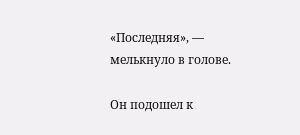«Последняя», — мелькнуло в голове.

Он подошел к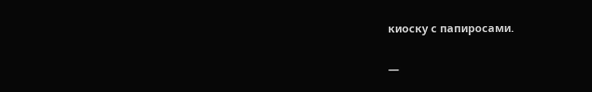киоску с папиросами.

—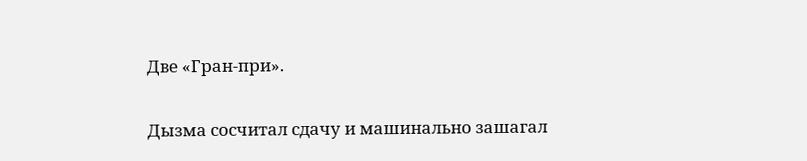Две «Гран-при».

Дызма сосчитал сдачу и машинально зашагал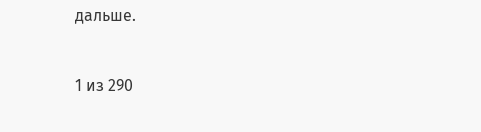дальше.



1 из 290